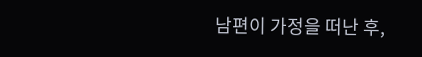남편이 가정을 떠난 후,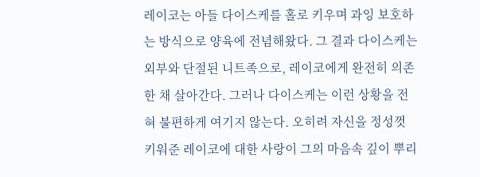레이코는 아들 다이스케를 홀로 키우며 과잉 보호하는 방식으로 양육에 전념해왔다. 그 결과 다이스케는 외부와 단절된 니트족으로, 레이코에게 완전히 의존한 채 살아간다. 그러나 다이스케는 이런 상황을 전혀 불편하게 여기지 않는다. 오히려 자신을 정성껏 키워준 레이코에 대한 사랑이 그의 마음속 깊이 뿌리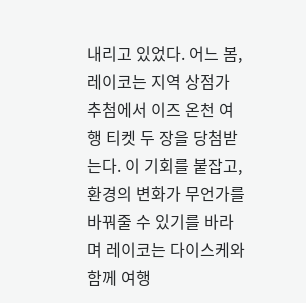내리고 있었다. 어느 봄, 레이코는 지역 상점가 추첨에서 이즈 온천 여행 티켓 두 장을 당첨받는다. 이 기회를 붙잡고, 환경의 변화가 무언가를 바꿔줄 수 있기를 바라며 레이코는 다이스케와 함께 여행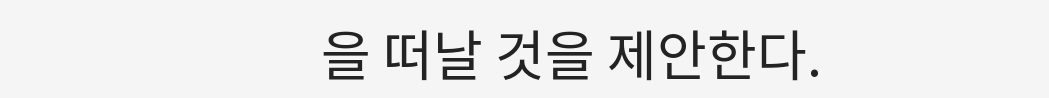을 떠날 것을 제안한다.